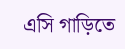এসি গাড়িতে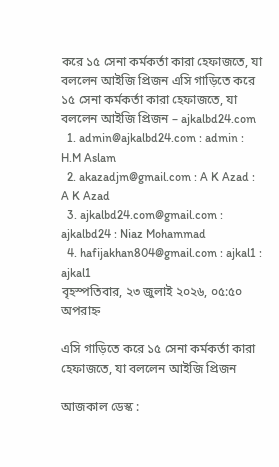করে ১৫ সেনা কর্মকর্তা কারা হেফাজতে, যা বললেন আইজি প্রিজন এসি গাড়িতে করে ১৫ সেনা কর্মকর্তা কারা হেফাজতে, যা বললেন আইজি প্রিজন – ajkalbd24.com
  1. admin@ajkalbd24.com : admin : H.M Aslam
  2. akazadjm@gmail.com : A K Azad : A K Azad
  3. ajkalbd24.com@gmail.com : ajkalbd24 : Niaz Mohammad
  4. hafijakhan804@gmail.com : ajkal1 : ajkal1
বৃহস্পতিবার, ২৩ জুলাই ২০২৬, ০৫:৫০ অপরাহ্ন

এসি গাড়িতে করে ১৫ সেনা কর্মকর্তা কারা হেফাজতে, যা বললেন আইজি প্রিজন

আজকাল ডেস্ক :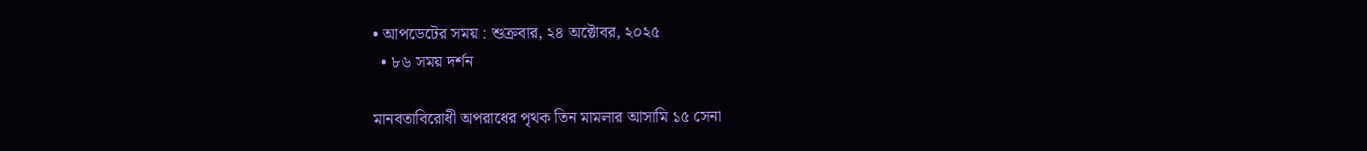• আপডেটের সময় : শুক্রবার, ২৪ অক্টোবর, ২০২৫
  • ৮৬ সময় দর্শন

মানবতাবিরোধী অপরাধের পৃথক তিন মামলার আসামি ১৫ সেনা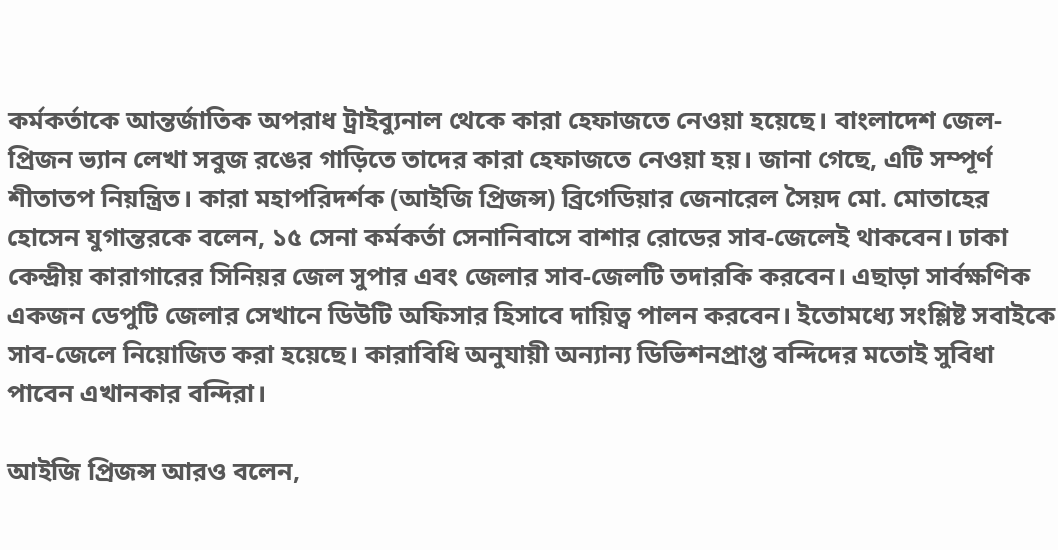কর্মকর্তাকে আন্তর্জাতিক অপরাধ ট্রাইব্যুনাল থেকে কারা হেফাজতে নেওয়া হয়েছে। বাংলাদেশ জেল-প্রিজন ভ্যান লেখা সবুজ রঙের গাড়িতে তাদের কারা হেফাজতে নেওয়া হয়। জানা গেছে, এটি সম্পূর্ণ শীতাতপ নিয়ন্ত্রিত। কারা মহাপরিদর্শক (আইজি প্রিজন্স) ব্রিগেডিয়ার জেনারেল সৈয়দ মো. মোতাহের হোসেন যুগান্তরকে বলেন, ১৫ সেনা কর্মকর্তা সেনানিবাসে বাশার রোডের সাব-জেলেই থাকবেন। ঢাকা কেন্দ্রীয় কারাগারের সিনিয়র জেল সুপার এবং জেলার সাব-জেলটি তদারকি করবেন। এছাড়া সার্বক্ষণিক একজন ডেপুটি জেলার সেখানে ডিউটি অফিসার হিসাবে দায়িত্ব পালন করবেন। ইতোমধ্যে সংশ্লিষ্ট সবাইকে সাব-জেলে নিয়োজিত করা হয়েছে। কারাবিধি অনুযায়ী অন্যান্য ডিভিশনপ্রাপ্ত বন্দিদের মতোই সুবিধা পাবেন এখানকার বন্দিরা।

আইজি প্রিজন্স আরও বলেন,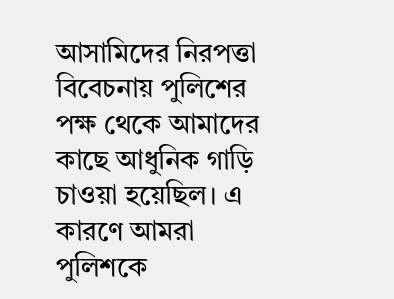আসামিদের নিরপত্তা বিবেচনায় পুলিশের পক্ষ থেকে আমাদের কাছে আধুনিক গাড়ি চাওয়া হয়েছিল। এ কারণে আমরা পুলিশকে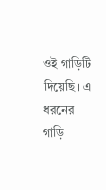ওই গাড়িটি দিয়েছি। এ ধরনের গাড়ি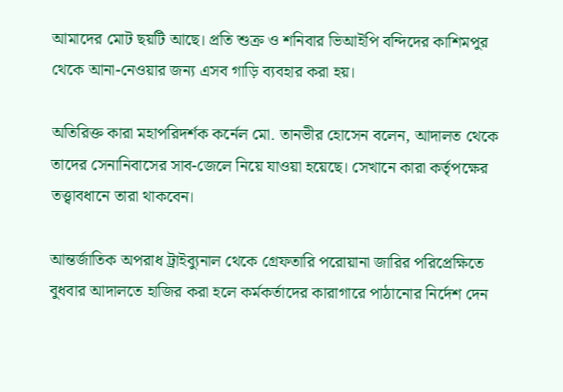আমাদের মোট ছয়টি আছে। প্রতি শুক্র ও শনিবার ভিআইপি বন্দিদের কাশিমপুর থেকে আনা-নেওয়ার জন্য এসব গাড়ি ব্যবহার করা হয়।

অতিরিক্ত কারা মহাপরিদর্শক কর্নেল মো. তানভীর হোসেন বলেন, আদালত থেকে তাদের সেনানিবাসের সাব-জেলে নিয়ে যাওয়া হয়েছে। সেখানে কারা কর্তৃপক্ষের তত্ত্বাবধানে তারা থাকবেন।

আন্তর্জাতিক অপরাধ ট্রাইব্যুনাল থেকে গ্রেফতারি পরোয়ানা জারির পরিপ্রেক্ষিতে বুধবার আদালতে হাজির করা হলে কর্মকর্তাদের কারাগারে পাঠানোর নির্দেশ দেন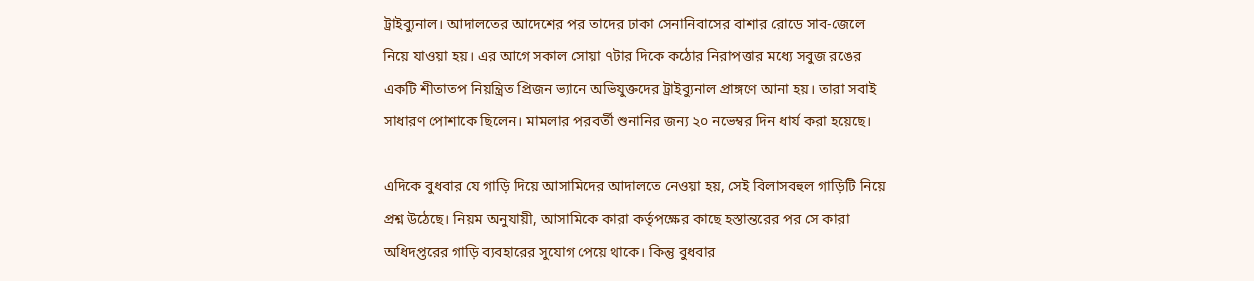ট্রাইব্যুনাল। আদালতের আদেশের পর তাদের ঢাকা সেনানিবাসের বাশার রোডে সাব-জেলে নিয়ে যাওয়া হয়। এর আগে সকাল সোয়া ৭টার দিকে কঠোর নিরাপত্তার মধ্যে সবুজ রঙের একটি শীতাতপ নিয়ন্ত্রিত প্রিজন ভ্যানে অভিযুক্তদের ট্রাইব্যুনাল প্রাঙ্গণে আনা হয়। তারা সবাই সাধারণ পোশাকে ছিলেন। মামলার পরবর্তী শুনানির জন্য ২০ নভেম্বর দিন ধার্য করা হয়েছে।

এদিকে বুধবার যে গাড়ি দিয়ে আসামিদের আদালতে নেওয়া হয়, সেই বিলাসবহুল গাড়িটি নিয়ে প্রশ্ন উঠেছে। নিয়ম অনুযায়ী, আসামিকে কারা কর্তৃপক্ষের কাছে হস্তান্তরের পর সে কারা অধিদপ্তরের গাড়ি ব্যবহারের সুযোগ পেয়ে থাকে। কিন্তু বুধবার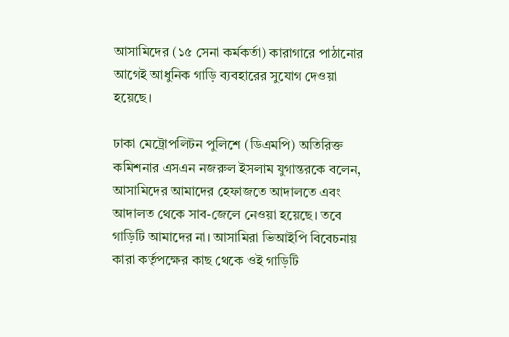আসামিদের (১৫ সেনা কর্মকর্তা) কারাগারে পাঠানোর আগেই আধুনিক গাড়ি ব্যবহারের সুযোগ দেওয়া হয়েছে।

ঢাকা মেট্রোপলিটন পুলিশে (ডিএমপি) অতিরিক্ত কমিশনার এসএন নজরুল ইসলাম যুগান্তরকে বলেন, আসামিদের আমাদের হেফাজতে আদালতে এবং আদালত থেকে সাব-জেলে নেওয়া হয়েছে। তবে গাড়িটি আমাদের না। আসামিরা ভিআইপি বিবেচনায় কারা কর্তৃপক্ষের কাছ থেকে ওই গাড়িটি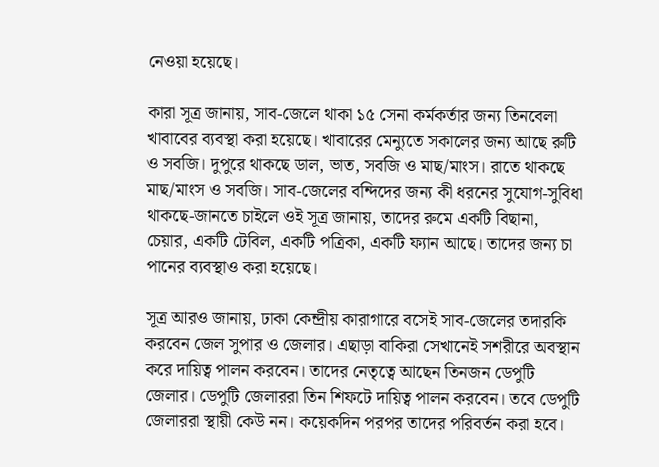নেওয়া হয়েছে।

কারা সূত্র জানায়, সাব-জেলে থাকা ১৫ সেনা কর্মকর্তার জন্য তিনবেলা খাবাবের ব্যবস্থা করা হয়েছে। খাবারের মেন্যুতে সকালের জন্য আছে রুটি ও সবজি। দুপুরে থাকছে ডাল, ভাত, সবজি ও মাছ/মাংস। রাতে থাকছে মাছ/মাংস ও সবজি। সাব-জেলের বন্দিদের জন্য কী ধরনের সুযোগ-সুবিধা থাকছে-জানতে চাইলে ওই সূত্র জানায়, তাদের রুমে একটি বিছানা, চেয়ার, একটি টেবিল, একটি পত্রিকা, একটি ফ্যান আছে। তাদের জন্য চা পানের ব্যবস্থাও করা হয়েছে।

সূত্র আরও জানায়, ঢাকা কেন্দ্রীয় কারাগারে বসেই সাব-জেলের তদারকি করবেন জেল সুপার ও জেলার। এছাড়া বাকিরা সেখানেই সশরীরে অবস্থান করে দায়িত্ব পালন করবেন। তাদের নেতৃত্বে আছেন তিনজন ডেপুটি জেলার। ডেপুটি জেলাররা তিন শিফটে দায়িত্ব পালন করবেন। তবে ডেপুটি জেলাররা স্থায়ী কেউ নন। কয়েকদিন পরপর তাদের পরিবর্তন করা হবে।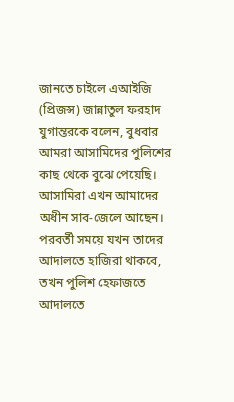জানতে চাইলে এআইজি (প্রিজন্স) জান্নাতুল ফরহাদ যুগান্তরকে বলেন, বুধবার আমরা আসামিদের পুলিশের কাছ থেকে বুঝে পেয়েছি। আসামিরা এখন আমাদের অধীন সাব-জেলে আছেন। পরবর্তী সময়ে যখন তাদের আদালতে হাজিরা থাকবে, তখন পুলিশ হেফাজতে আদালতে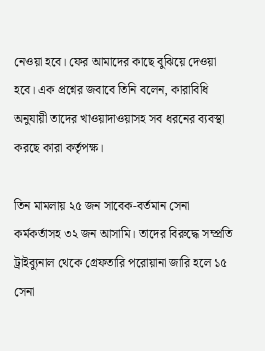নেওয়া হবে। ফের আমাদের কাছে বুঝিয়ে দেওয়া হবে। এক প্রশ্নের জবাবে তিনি বলেন, কারাবিধি অনুযায়ী তাদের খাওয়াদাওয়াসহ সব ধরনের ব্যবস্থা করছে কারা কর্তৃপক্ষ।

তিন মামলায় ২৫ জন সাবেক-বর্তমান সেনা কর্মকর্তাসহ ৩২ জন আসামি। তাদের বিরুদ্ধে সম্প্রতি ট্রাইব্যুনাল থেকে গ্রেফতারি পরোয়ানা জারি হলে ১৫ সেনা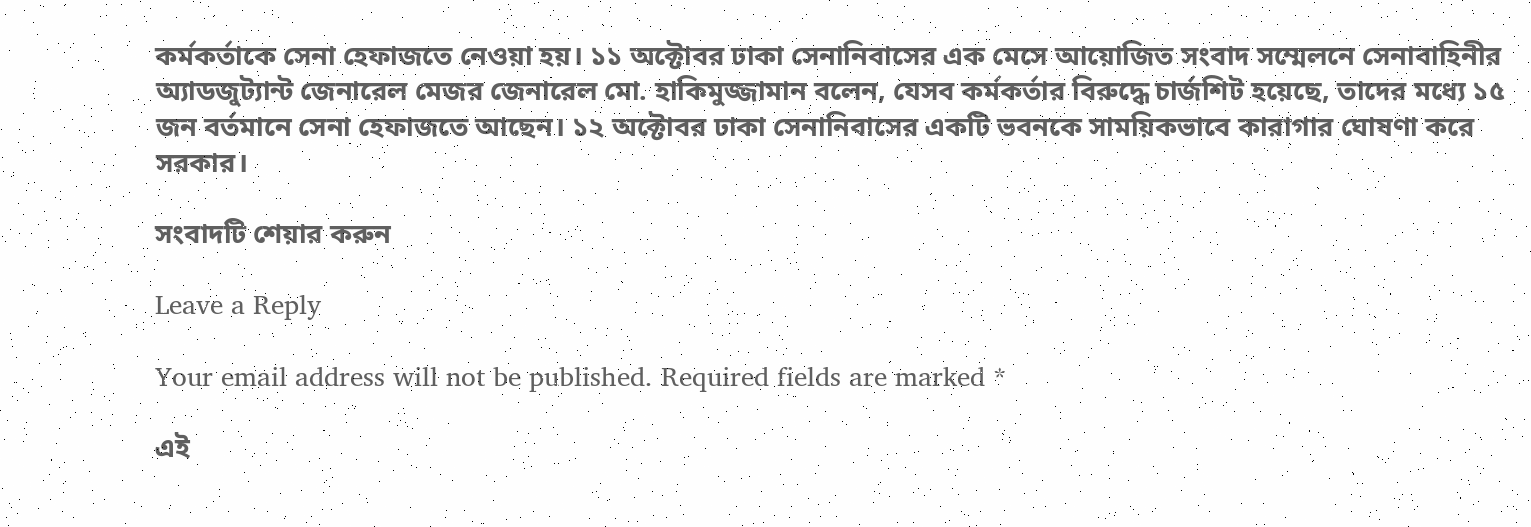কর্মকর্তাকে সেনা হেফাজতে নেওয়া হয়। ১১ অক্টোবর ঢাকা সেনানিবাসের এক মেসে আয়োজিত সংবাদ সম্মেলনে সেনাবাহিনীর অ্যাডজুট্যান্ট জেনারেল মেজর জেনারেল মো. হাকিমুজ্জামান বলেন, যেসব কর্মকর্তার বিরুদ্ধে চার্জশিট হয়েছে, তাদের মধ্যে ১৫ জন বর্তমানে সেনা হেফাজতে আছেন। ১২ অক্টোবর ঢাকা সেনানিবাসের একটি ভবনকে সাময়িকভাবে কারাগার ঘোষণা করে সরকার।

সংবাদটি শেয়ার করুন

Leave a Reply

Your email address will not be published. Required fields are marked *

এই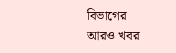বিভাগের আরও খবর